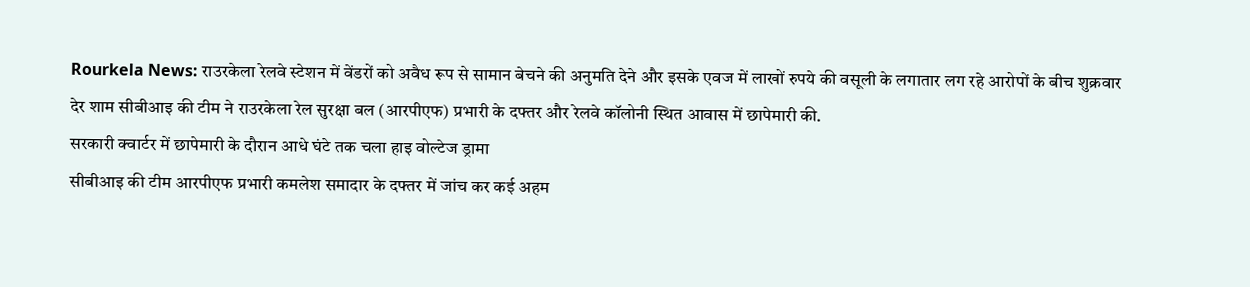Rourkela News: राउरकेला रेलवे स्टेशन में वेंडरों को अवैध रूप से सामान बेचने की अनुमति देने और इसके एवज में लाखों रुपये की वसूली के लगातार लग रहे आरोपों के बीच शुक्रवार देर शाम सीबीआइ की टीम ने राउरकेला रेल सुरक्षा बल (आरपीएफ) प्रभारी के दफ्तर और रेलवे कॉलोनी स्थित आवास में छापेमारी की.
सरकारी क्वार्टर में छापेमारी के दौरान आधे घंटे तक चला हाइ वोल्टेज ड्रामा
सीबीआइ की टीम आरपीएफ प्रभारी कमलेश समादार के दफ्तर में जांच कर कई अहम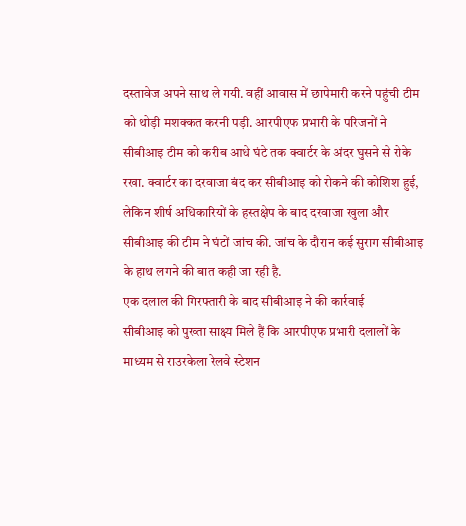दस्तावेज अपने साथ ले गयी. वहीं आवास में छापेमारी करने पहुंची टीम को थोड़ी मशक्कत करनी पड़ी. आरपीएफ प्रभारी के परिजनों ने सीबीआइ टीम को करीब आधे घंटे तक क्वार्टर के अंदर घुसने से रोके रखा. क्वार्टर का दरवाजा बंद कर सीबीआइ को रोकने की कोशिश हुई, लेकिन शीर्ष अधिकारियों के हस्तक्षेप के बाद दरवाजा खुला और सीबीआइ की टीम ने घंटों जांच की. जांच के दौरान कई सुराग सीबीआइ के हाथ लगने की बात कही जा रही है.
एक दलाल की गिरफ्तारी के बाद सीबीआइ ने की कार्रवाई
सीबीआइ को पुख्ता साक्ष्य मिले हैं कि आरपीएफ प्रभारी दलालों के माध्यम से राउरकेला रेलवे स्टेशन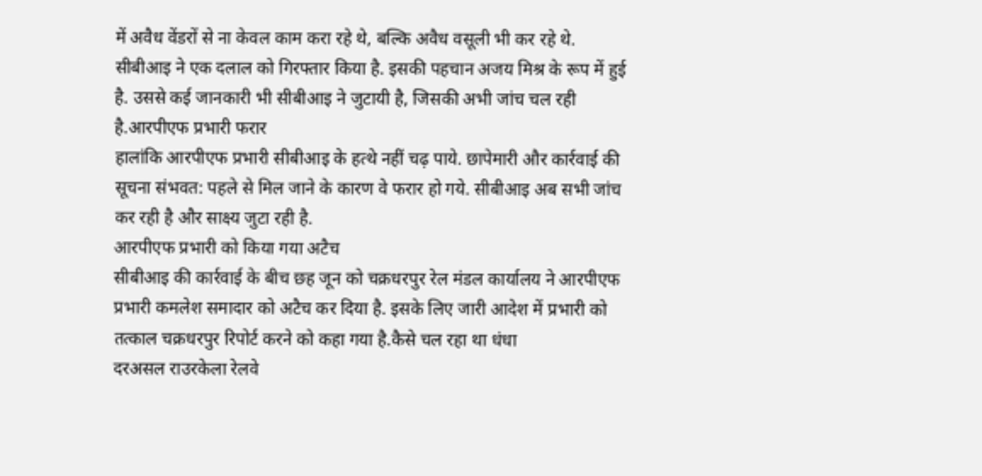में अवैध वेंडरों से ना केवल काम करा रहे थे, बल्कि अवैध वसूली भी कर रहे थे. सीबीआइ ने एक दलाल को गिरफ्तार किया है. इसकी पहचान अजय मिश्र के रूप में हुई है. उससे कई जानकारी भी सीबीआइ ने जुटायी है, जिसकी अभी जांच चल रही है.आरपीएफ प्रभारी फरार
हालांकि आरपीएफ प्रभारी सीबीआइ के हत्थे नहीं चढ़ पाये. छापेमारी और कार्रवाई की सूचना संभवत: पहले से मिल जाने के कारण वे फरार हो गये. सीबीआइ अब सभी जांच कर रही है और साक्ष्य जुटा रही है.
आरपीएफ प्रभारी को किया गया अटैच
सीबीआइ की कार्रवाई के बीच छह जून को चक्रधरपुर रेल मंडल कार्यालय ने आरपीएफ प्रभारी कमलेश समादार को अटैच कर दिया है. इसके लिए जारी आदेश में प्रभारी को तत्काल चक्रधरपुर रिपोर्ट करने को कहा गया है.कैसे चल रहा था धंधा
दरअसल राउरकेला रेलवे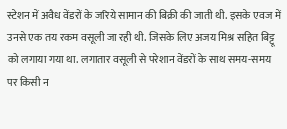स्टेशन में अवैध वेंडरों के जरिये सामान की बिक्री की जाती थी. इसके एवज में उनसे एक तय रकम वसूली जा रही थी. जिसके लिए अजय मिश्र सहित बिट्टू को लगाया गया था. लगातार वसूली से परेशान वेंडरों के साथ समय-समय पर किसी न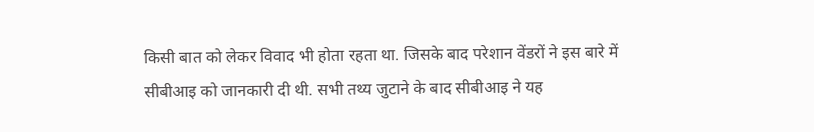किसी बात को लेकर विवाद भी होता रहता था. जिसके बाद परेशान वेंडरों ने इस बारे में सीबीआइ को जानकारी दी थी. सभी तथ्य जुटाने के बाद सीबीआइ ने यह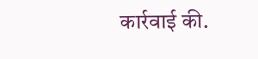कार्रवाई की.